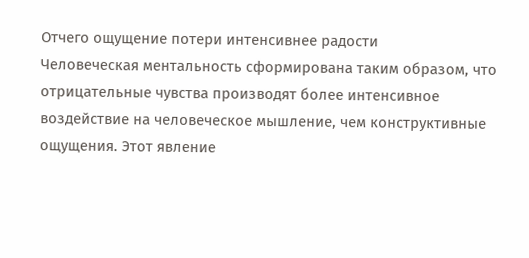Отчего ощущение потери интенсивнее радости
Человеческая ментальность сформирована таким образом, что отрицательные чувства производят более интенсивное воздействие на человеческое мышление, чем конструктивные ощущения. Этот явление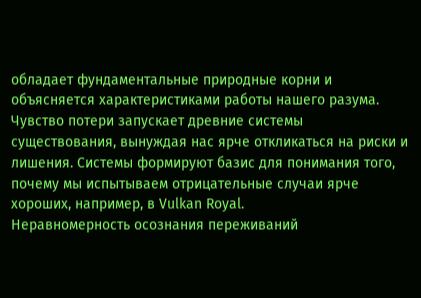обладает фундаментальные природные корни и объясняется характеристиками работы нашего разума. Чувство потери запускает древние системы существования, вынуждая нас ярче откликаться на риски и лишения. Системы формируют базис для понимания того, почему мы испытываем отрицательные случаи ярче хороших, например, в Vulkan Royal.
Неравномерность осознания переживаний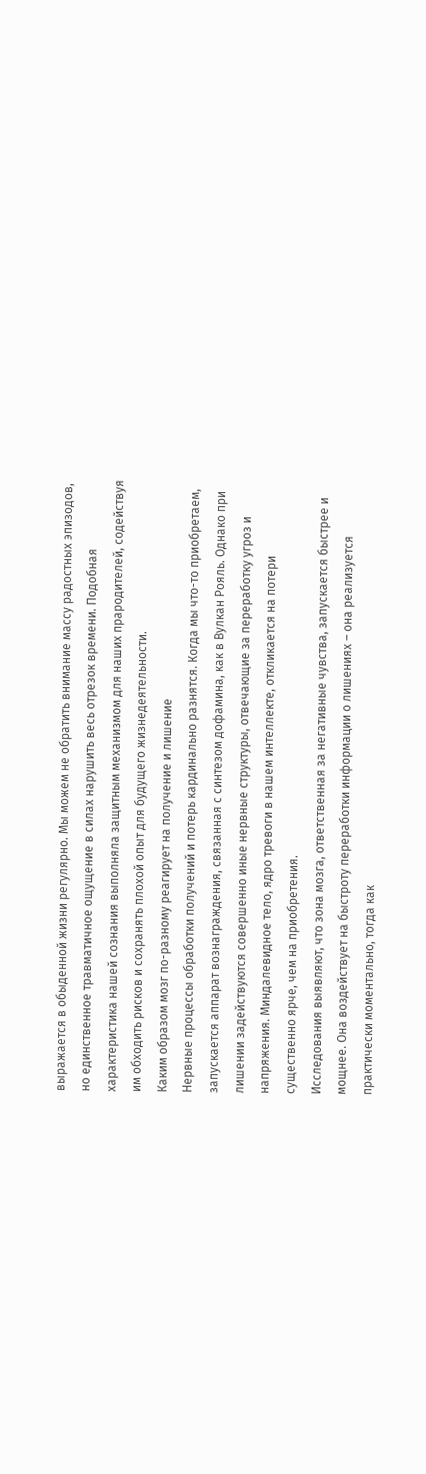выражается в обыденной жизни регулярно. Мы можем не обратить внимание массу радостных эпизодов, но единственное травматичное ощущение в силах нарушить весь отрезок времени. Подобная характеристика нашей сознания выполняла защитным механизмом для наших прародителей, содействуя им обходить рисков и сохранять плохой опыт для будущего жизнедеятельности.
Каким образом мозг по-разному реагирует на получение и лишение
Нервные процессы обработки получений и потерь кардинально разнятся. Когда мы что-то приобретаем, запускается аппарат вознаграждения, связанная с синтезом дофамина, как в Вулкан Рояль. Однако при лишении задействуются совершенно иные нервные структуры, отвечающие за переработку угроз и напряжения. Миндалевидное тело, ядро тревоги в нашем интеллекте, откликается на потери существенно ярче, чем на приобретения.
Исследования выявляют, что зона мозга, ответственная за негативные чувства, запускается быстрее и мощнее. Она воздействует на быстроту переработки информации о лишениях – она реализуется практически моментально, тогда как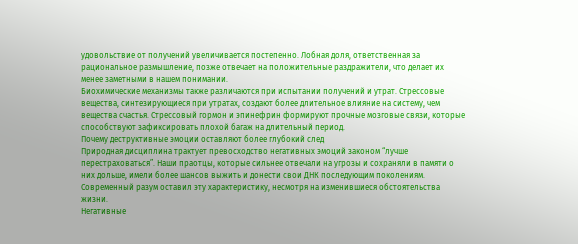удовольствие от получений увеличивается постепенно. Лобная доля, ответственная за рациональное размышление, позже отвечает на положительные раздражители, что делает их менее заметными в нашем понимании.
Биохимические механизмы также различаются при испытании получений и утрат. Стрессовые вещества, синтезирующиеся при утратах, создают более длительное влияние на систему, чем вещества счастья. Стрессовый гормон и эпинефрин формируют прочные мозговые связи, которые способствуют зафиксировать плохой багаж на длительный период.
Почему деструктивные эмоции оставляют более глубокий след
Природная дисциплина трактует превосходство негативных эмоций законом “лучше перестраховаться”. Наши праотцы, которые сильнее отвечали на угрозы и сохраняли в памяти о них дольше, имели более шансов выжить и донести свои ДНК последующим поколениям. Современный разум оставил эту характеристику, несмотря на изменившиеся обстоятельства жизни.
Негативные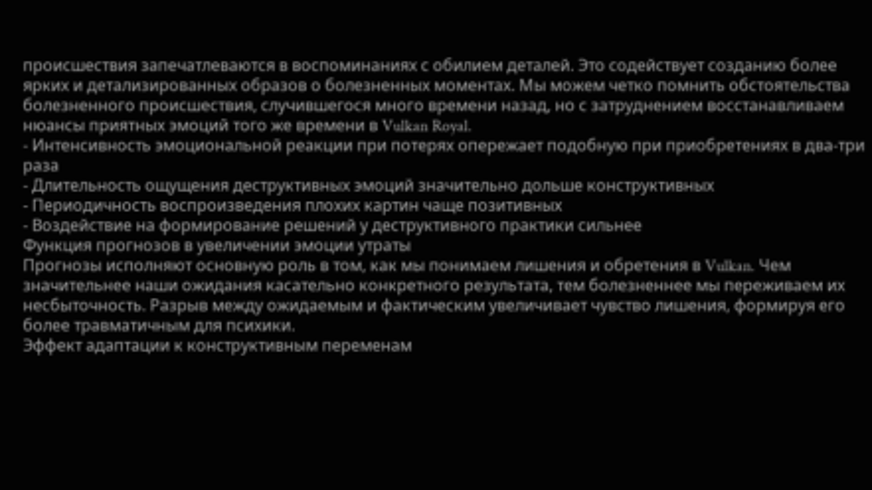происшествия запечатлеваются в воспоминаниях с обилием деталей. Это содействует созданию более ярких и детализированных образов о болезненных моментах. Мы можем четко помнить обстоятельства болезненного происшествия, случившегося много времени назад, но с затруднением восстанавливаем нюансы приятных эмоций того же времени в Vulkan Royal.
- Интенсивность эмоциональной реакции при потерях опережает подобную при приобретениях в два-три раза
- Длительность ощущения деструктивных эмоций значительно дольше конструктивных
- Периодичность воспроизведения плохих картин чаще позитивных
- Воздействие на формирование решений у деструктивного практики сильнее
Функция прогнозов в увеличении эмоции утраты
Прогнозы исполняют основную роль в том, как мы понимаем лишения и обретения в Vulkan. Чем значительнее наши ожидания касательно конкретного результата, тем болезненнее мы переживаем их несбыточность. Разрыв между ожидаемым и фактическим увеличивает чувство лишения, формируя его более травматичным для психики.
Эффект адаптации к конструктивным переменам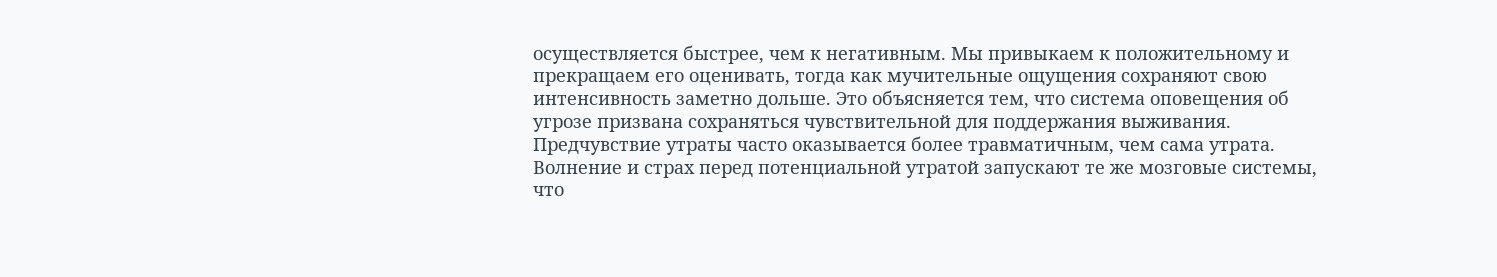осуществляется быстрее, чем к негативным. Мы привыкаем к положительному и прекращаем его оценивать, тогда как мучительные ощущения сохраняют свою интенсивность заметно дольше. Это объясняется тем, что система оповещения об угрозе призвана сохраняться чувствительной для поддержания выживания.
Предчувствие утраты часто оказывается более травматичным, чем сама утрата. Волнение и страх перед потенциальной утратой запускают те же мозговые системы, что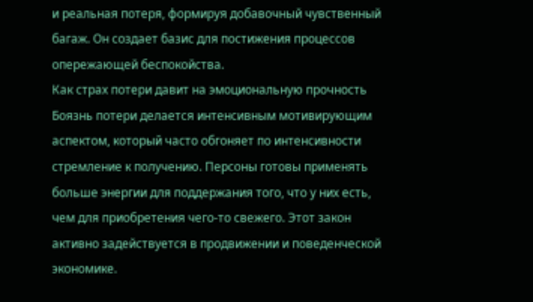и реальная потеря, формируя добавочный чувственный багаж. Он создает базис для постижения процессов опережающей беспокойства.
Как страх потери давит на эмоциональную прочность
Боязнь потери делается интенсивным мотивирующим аспектом, который часто обгоняет по интенсивности стремление к получению. Персоны готовы применять больше энергии для поддержания того, что у них есть, чем для приобретения чего-то свежего. Этот закон активно задействуется в продвижении и поведенческой экономике.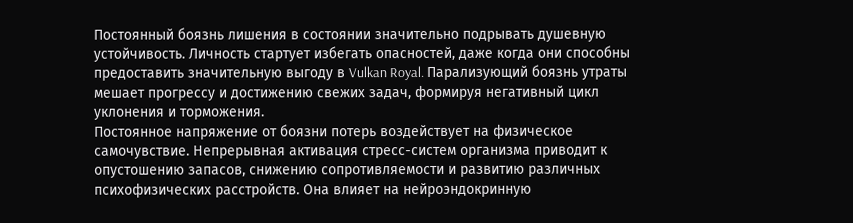Постоянный боязнь лишения в состоянии значительно подрывать душевную устойчивость. Личность стартует избегать опасностей, даже когда они способны предоставить значительную выгоду в Vulkan Royal. Парализующий боязнь утраты мешает прогрессу и достижению свежих задач, формируя негативный цикл уклонения и торможения.
Постоянное напряжение от боязни потерь воздействует на физическое самочувствие. Непрерывная активация стресс-систем организма приводит к опустошению запасов, снижению сопротивляемости и развитию различных психофизических расстройств. Она влияет на нейроэндокринную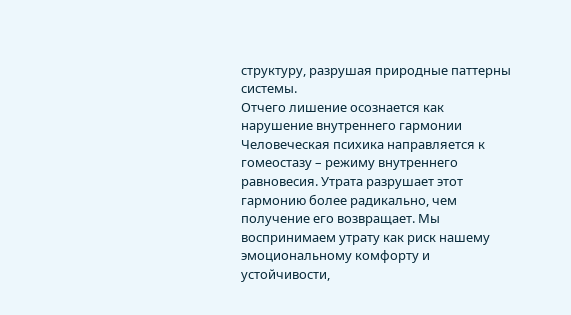структуру, разрушая природные паттерны системы.
Отчего лишение осознается как нарушение внутреннего гармонии
Человеческая психика направляется к гомеостазу – режиму внутреннего равновесия. Утрата разрушает этот гармонию более радикально, чем получение его возвращает. Мы воспринимаем утрату как риск нашему эмоциональному комфорту и устойчивости,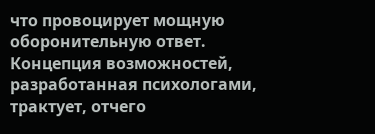что провоцирует мощную оборонительную ответ.
Концепция возможностей, разработанная психологами, трактует, отчего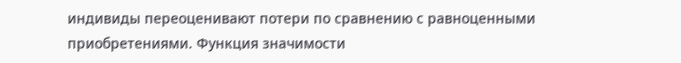индивиды переоценивают потери по сравнению с равноценными приобретениями. Функция значимости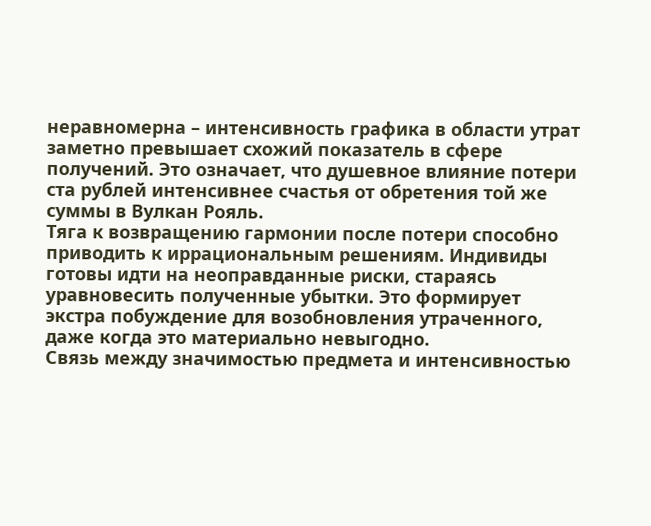неравномерна – интенсивность графика в области утрат заметно превышает схожий показатель в сфере получений. Это означает, что душевное влияние потери ста рублей интенсивнее счастья от обретения той же суммы в Вулкан Рояль.
Тяга к возвращению гармонии после потери способно приводить к иррациональным решениям. Индивиды готовы идти на неоправданные риски, стараясь уравновесить полученные убытки. Это формирует экстра побуждение для возобновления утраченного, даже когда это материально невыгодно.
Связь между значимостью предмета и интенсивностью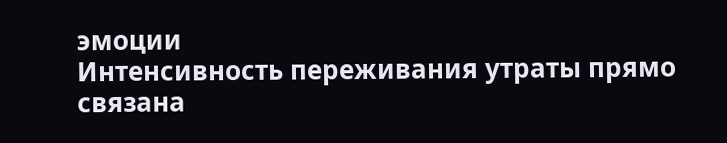эмоции
Интенсивность переживания утраты прямо связана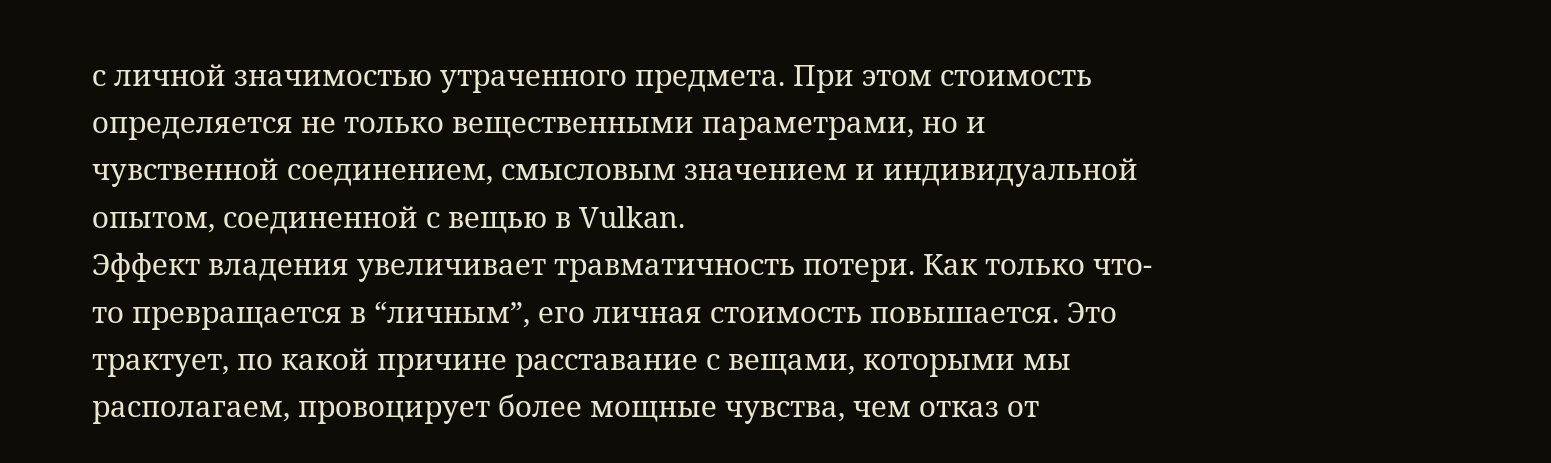с личной значимостью утраченного предмета. При этом стоимость определяется не только вещественными параметрами, но и чувственной соединением, смысловым значением и индивидуальной опытом, соединенной с вещью в Vulkan.
Эффект владения увеличивает травматичность потери. Как только что-то превращается в “личным”, его личная стоимость повышается. Это трактует, по какой причине расставание с вещами, которыми мы располагаем, провоцирует более мощные чувства, чем отказ от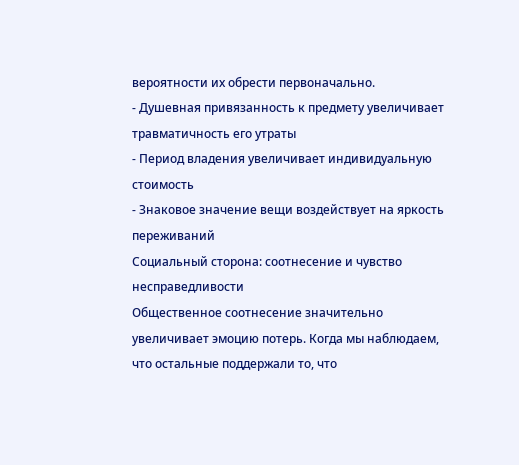вероятности их обрести первоначально.
- Душевная привязанность к предмету увеличивает травматичность его утраты
- Период владения увеличивает индивидуальную стоимость
- Знаковое значение вещи воздействует на яркость переживаний
Социальный сторона: соотнесение и чувство несправедливости
Общественное соотнесение значительно увеличивает эмоцию потерь. Когда мы наблюдаем, что остальные поддержали то, что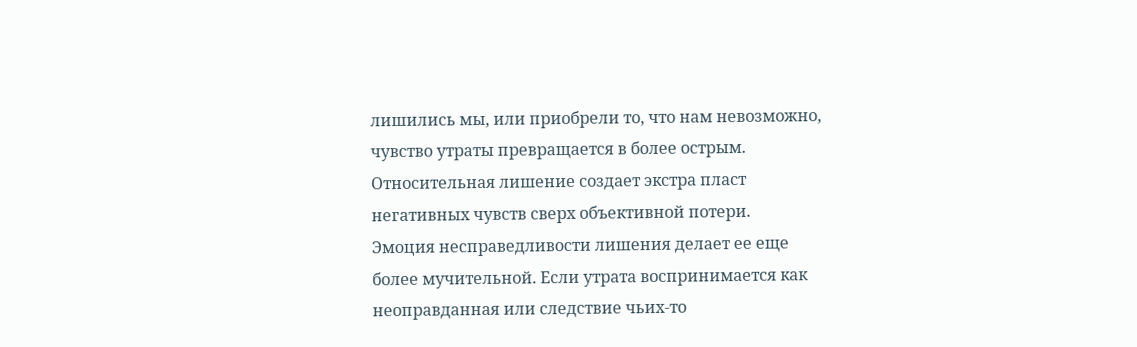лишились мы, или приобрели то, что нам невозможно, чувство утраты превращается в более острым. Относительная лишение создает экстра пласт негативных чувств сверх объективной потери.
Эмоция несправедливости лишения делает ее еще более мучительной. Если утрата воспринимается как неоправданная или следствие чьих-то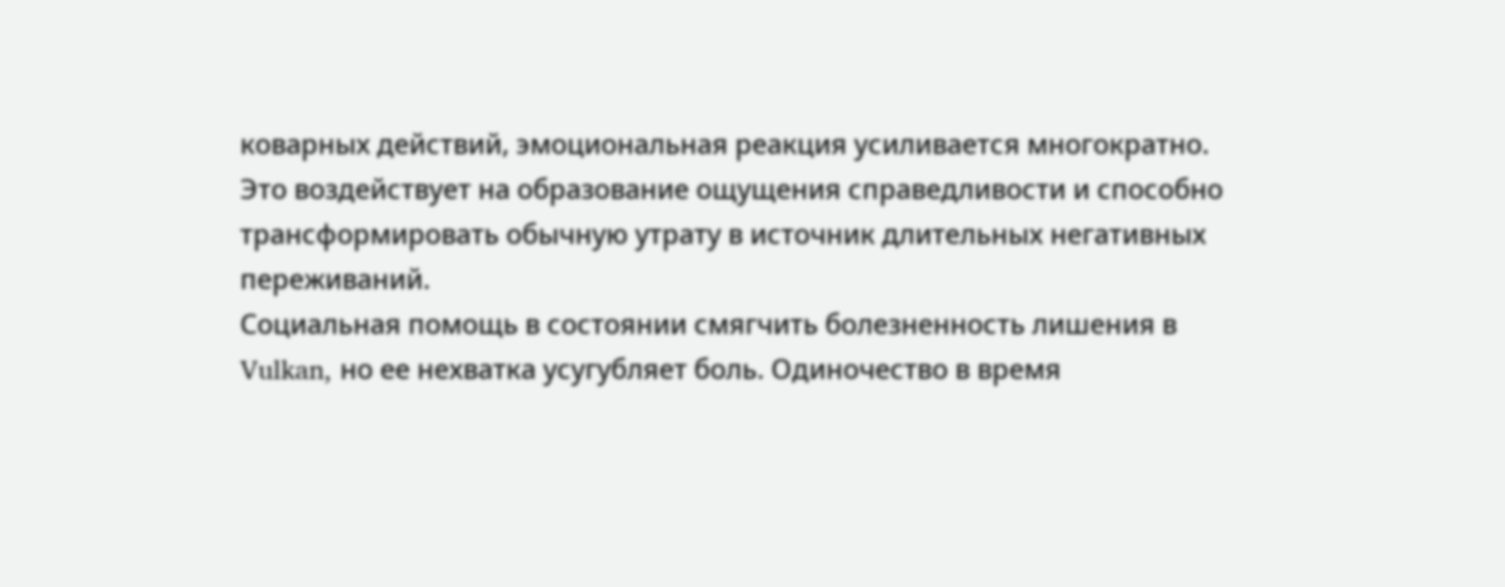коварных действий, эмоциональная реакция усиливается многократно. Это воздействует на образование ощущения справедливости и способно трансформировать обычную утрату в источник длительных негативных переживаний.
Социальная помощь в состоянии смягчить болезненность лишения в Vulkan, но ее нехватка усугубляет боль. Одиночество в время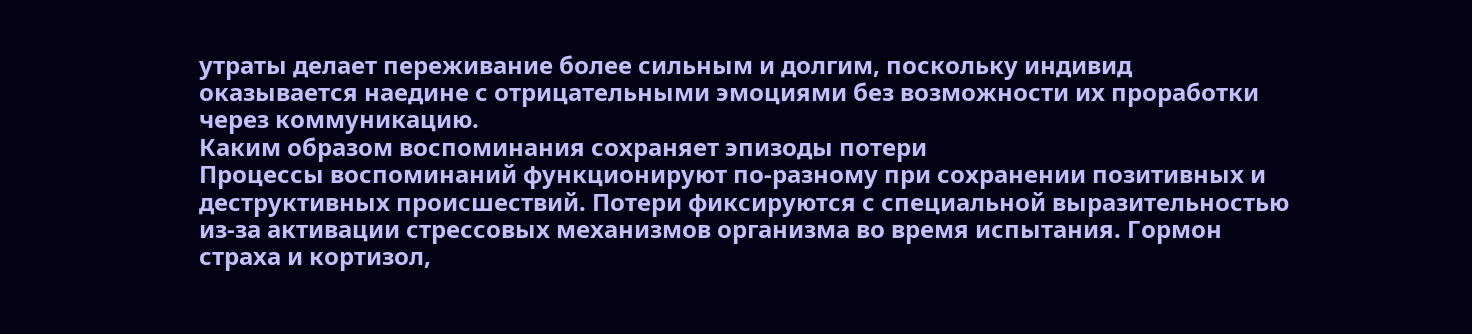утраты делает переживание более сильным и долгим, поскольку индивид оказывается наедине с отрицательными эмоциями без возможности их проработки через коммуникацию.
Каким образом воспоминания сохраняет эпизоды потери
Процессы воспоминаний функционируют по-разному при сохранении позитивных и деструктивных происшествий. Потери фиксируются с специальной выразительностью из-за активации стрессовых механизмов организма во время испытания. Гормон страха и кортизол,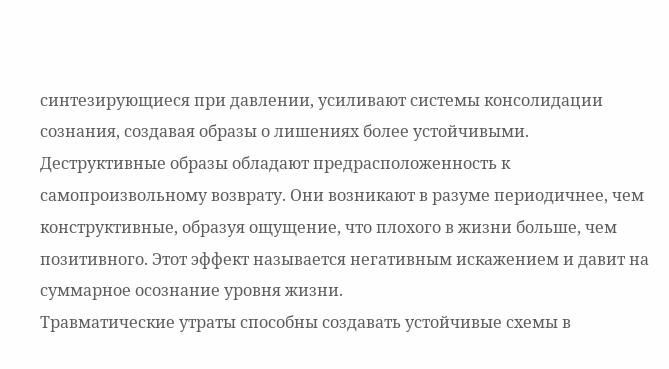синтезирующиеся при давлении, усиливают системы консолидации сознания, создавая образы о лишениях более устойчивыми.
Деструктивные образы обладают предрасположенность к самопроизвольному возврату. Они возникают в разуме периодичнее, чем конструктивные, образуя ощущение, что плохого в жизни больше, чем позитивного. Этот эффект называется негативным искажением и давит на суммарное осознание уровня жизни.
Травматические утраты способны создавать устойчивые схемы в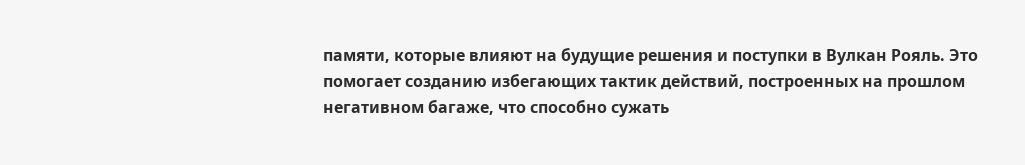памяти, которые влияют на будущие решения и поступки в Вулкан Рояль. Это помогает созданию избегающих тактик действий, построенных на прошлом негативном багаже, что способно сужать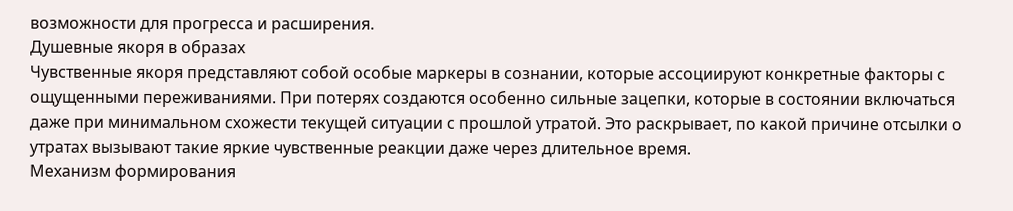возможности для прогресса и расширения.
Душевные якоря в образах
Чувственные якоря представляют собой особые маркеры в сознании, которые ассоциируют конкретные факторы с ощущенными переживаниями. При потерях создаются особенно сильные зацепки, которые в состоянии включаться даже при минимальном схожести текущей ситуации с прошлой утратой. Это раскрывает, по какой причине отсылки о утратах вызывают такие яркие чувственные реакции даже через длительное время.
Механизм формирования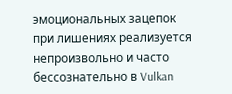эмоциональных зацепок при лишениях реализуется непроизвольно и часто бессознательно в Vulkan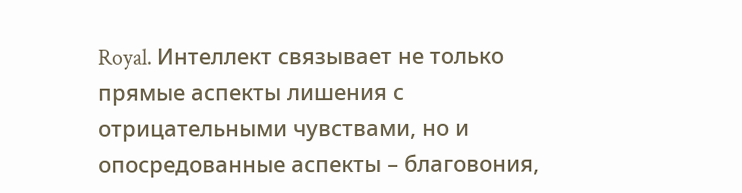Royal. Интеллект связывает не только прямые аспекты лишения с отрицательными чувствами, но и опосредованные аспекты – благовония,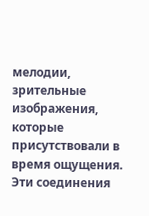мелодии, зрительные изображения, которые присутствовали в время ощущения. Эти соединения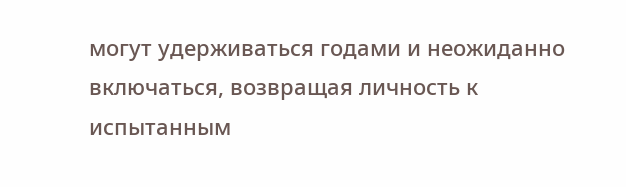могут удерживаться годами и неожиданно включаться, возвращая личность к испытанным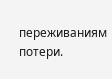переживаниям потери.